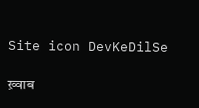Site icon DevKeDilSe

ख़्वाब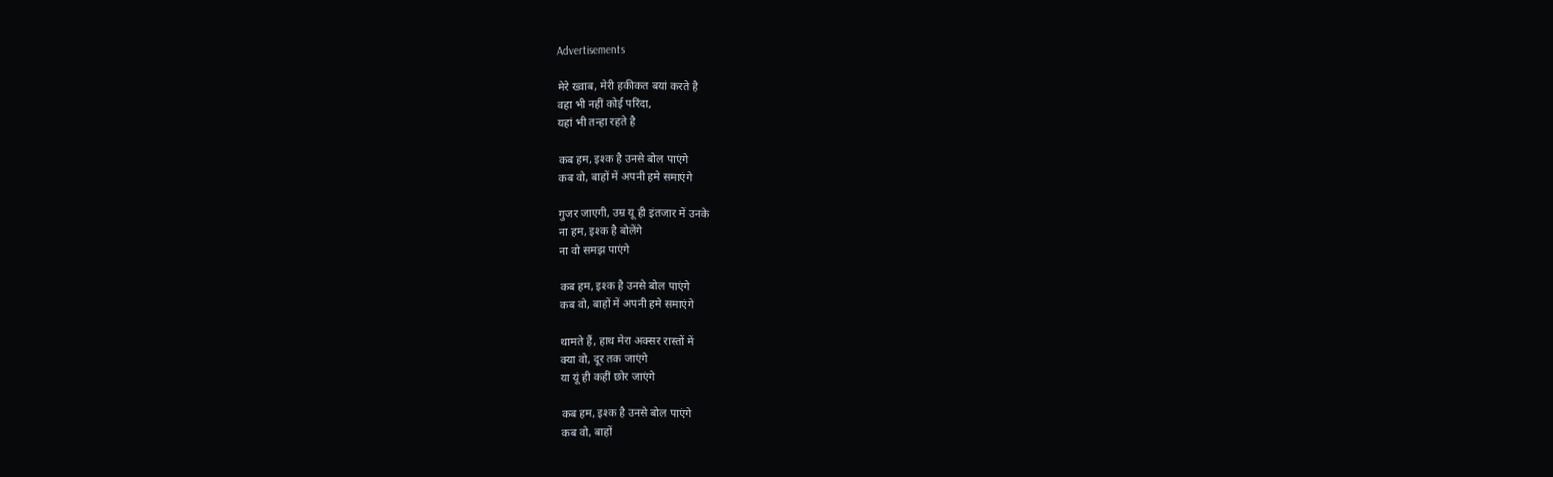Advertisements

मेरे ख्वाब, मेरी हकीकत बयां करते है
वहा भी नहीं कोई परिंदा,
यहां भी तन्हा रहते है

कब हम, इश्क है उनसे बोल पाएंगे
कब वो, बाहों में अपनी हमे समाएंगे

गुजर जाएगी, उम्र यू ही इंतजार में उनके
ना हम, इश्क है बोलेंगे
ना वो समझ पाएंगे

कब हम, इश्क है उनसे बोल पाएंगे
कब वो, बाहों में अपनी हमे समाएंगे

थामते हैं, हाथ मेरा अक्सर रास्तों में
क्या वो, दूर तक जाएंगे
या यूं ही कहीं छोर जाएंगे

कब हम, इश्क है उनसे बोल पाएंगे
कब वो, बाहों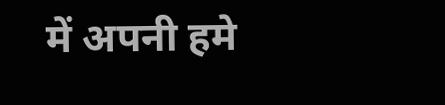में अपनी हमे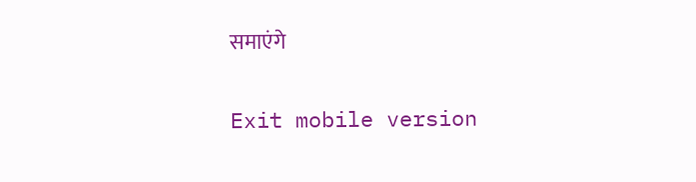समाएंगे

Exit mobile version